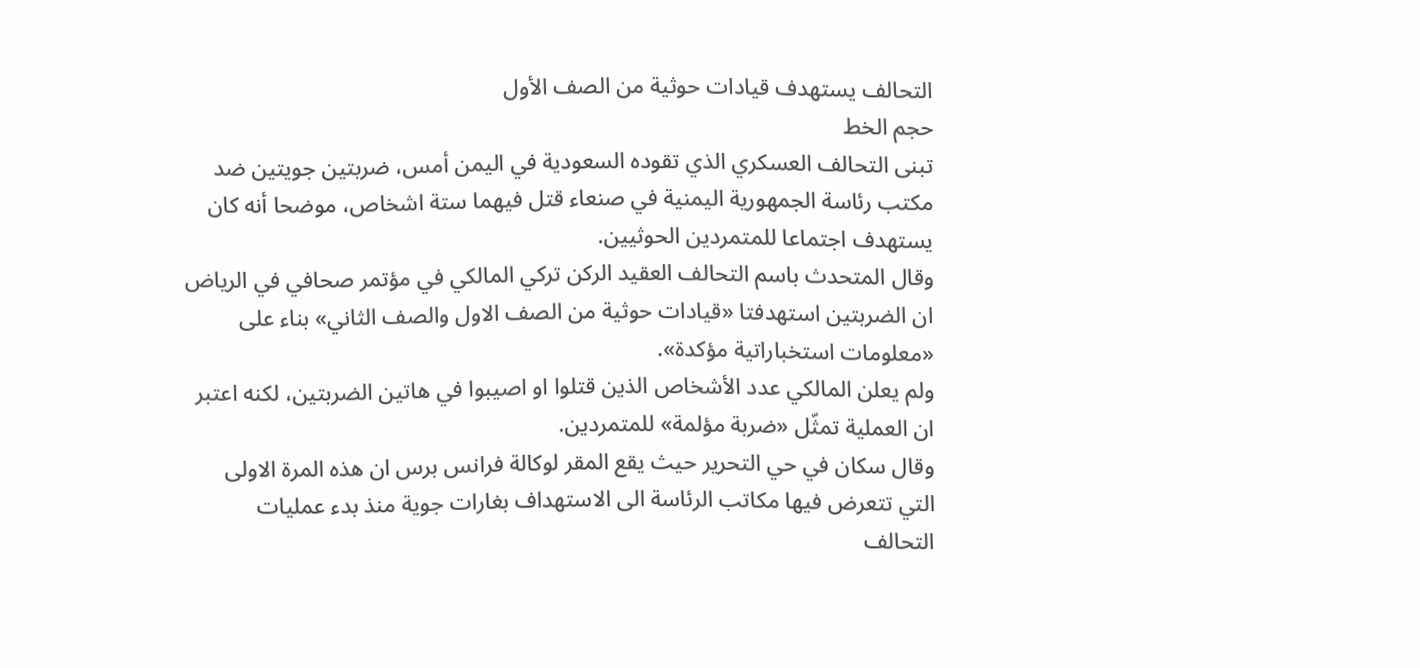التحالف يستهدف قيادات حوثية من الصف الأول
حجم الخط
تبنى التحالف العسكري الذي تقوده السعودية في اليمن أمس، ضربتين جويتين ضد مكتب رئاسة الجمهورية اليمنية في صنعاء قتل فيهما ستة اشخاص، موضحا أنه كان يستهدف اجتماعا للمتمردين الحوثيين.
وقال المتحدث باسم التحالف العقيد الركن تركي المالكي في مؤتمر صحافي في الرياض ان الضربتين استهدفتا «قيادات حوثية من الصف الاول والصف الثاني» بناء على «معلومات استخباراتية مؤكدة».
ولم يعلن المالكي عدد الأشخاص الذين قتلوا او اصيبوا في هاتين الضربتين، لكنه اعتبر ان العملية تمثّل «ضربة مؤلمة» للمتمردين.
وقال سكان في حي التحرير حيث يقع المقر لوكالة فرانس برس ان هذه المرة الاولى التي تتعرض فيها مكاتب الرئاسة الى الاستهداف بغارات جوية منذ بدء عمليات التحالف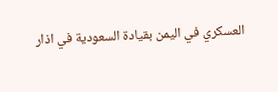العسكري في اليمن بقيادة السعودية في اذار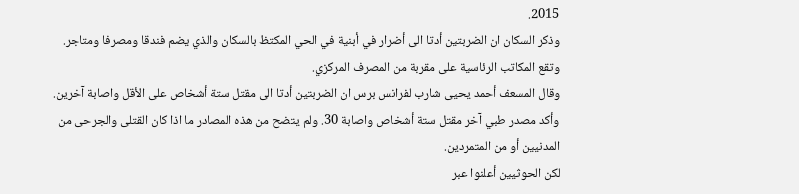2015.
وذكر السكان ان الضربتين أدتا الى أضرار في أبنية في الحي المكتظ بالسكان والذي يضم فندقا ومصرفا ومتاجر.
وتقع المكاتب الرئاسية على مقربة من المصرف المركزي.
وقال المسعف أحمد يحيى شارب لفرانس برس ان الضربتين أدتا الى مقتل ستة أشخاص على الأقل واصابة آخرين.
وأكد مصدر طبي آخر مقتل ستة أشخاص واصابة 30. ولم يتضح من هذه المصادر ما اذا كان القتلى والجرحى من المدنيين أو من المتمردين.
لكن الحوثيين أعلنوا عبر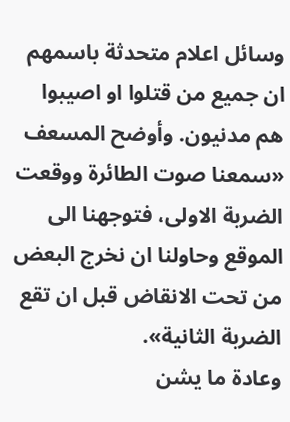وسائل اعلام متحدثة باسمهم ان جميع من قتلوا او اصيبوا هم مدنيون. وأوضح المسعف «سمعنا صوت الطائرة ووقعت الضربة الاولى، فتوجهنا الى الموقع وحاولنا ان نخرج البعض من تحت الانقاض قبل ان تقع الضربة الثانية».
وعادة ما يشن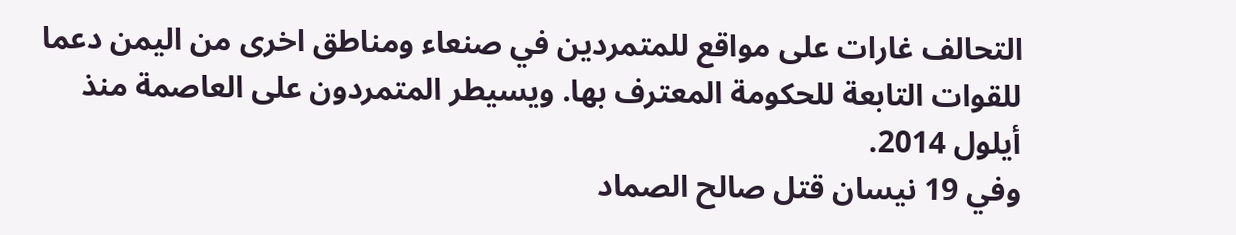التحالف غارات على مواقع للمتمردين في صنعاء ومناطق اخرى من اليمن دعما للقوات التابعة للحكومة المعترف بها. ويسيطر المتمردون على العاصمة منذ أيلول 2014.
وفي 19 نيسان قتل صالح الصماد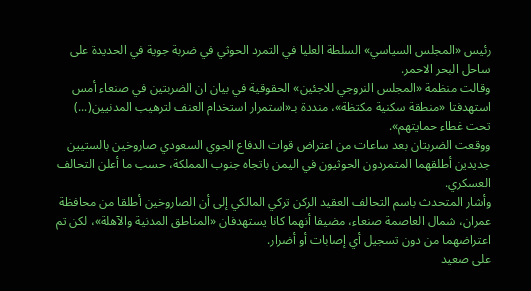رئيس «المجلس السياسي» السلطة العليا في التمرد الحوثي في ضربة جوية في الحديدة على ساحل البحر الاحمر.
وقالت منظمة «المجلس النروجي للاجئين» الحقوقية في بيان ان الضربتين في صنعاء أمس استهدفتا «منطقة سكنية مكتظة»، منددة بـ«استمرار استخدام العنف لترهيب المدنيين(...) تحت غطاء حمايتهم».
ووقعت الضربتان بعد ساعات من اعتراض قوات الدفاع الجوي السعودي صاروخين بالستيين جديدين أطلقهما المتمردون الحوثيون في اليمن باتجاه جنوب المملكة، حسب ما أعلن التحالف العسكري.
وأشار المتحدث باسم التحالف العقيد الركن تركي المالكي إلى أن الصاروخين أطلقا من محافظة عمران، شمال العاصمة صنعاء، مضيفا أنهما كانا يستهدفان «المناطق المدنية والآهلة»، لكن تم اعتراضهما من دون تسجيل أي إصابات أو أضرار.
على صعيد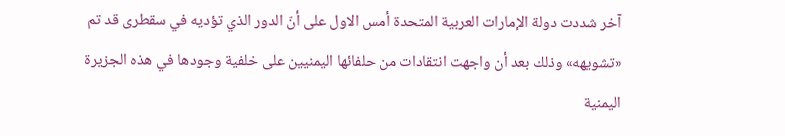آخر شددت دولة الإمارات العربية المتحدة أمس الاول على أنّ الدور الذي تؤديه في سقطرى قد تم «تشويهه» وذلك بعد أن واجهت انتقادات من حلفائها اليمنيين على خلفية وجودها في هذه الجزيرة اليمنية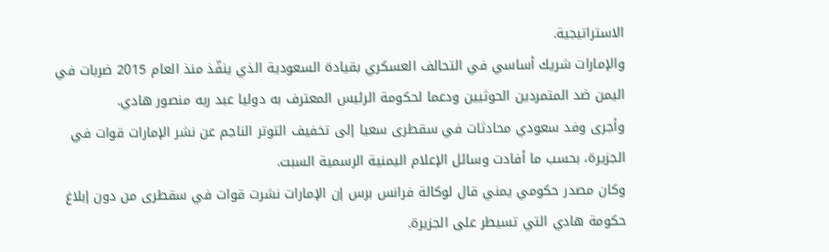الاستراتيجية.
والإمارات شريك أساسي في التحالف العسكري بقيادة السعودية الذي ينفّذ منذ العام 2015 ضربات في اليمن ضد المتمردين الحوثيين ودعما لحكومة الرئيس المعترف به دوليا عبد ربه منصور هادي.
وأجرى وفد سعودي محادثات في سقطرى سعيا إلى تخفيف التوتر الناجم عن نشر الإمارات قوات في الجزيرة، بحسب ما أفادت وسائل الإعلام اليمنية الرسمية السبت.
وكان مصدر حكومي يمني قال لوكالة فرانس برس إن الإمارات نشرت قوات في سقطرى من دون إبلاغ حكومة هادي التي تسيطر على الجزيرة.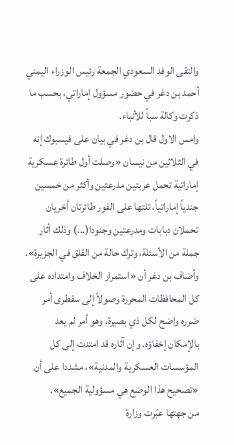والتقى الوفد السعودي الجمعة رئيس الوزراء اليمني أحمد بن دغر في حضور مسؤول إماراتي، بحسب ما ذكرت وكالة سبأ للأنباء.
وامس الاول قال بن دغر في بيان على فيسبوك إنه في الثلاثين من نيسان «وصلت أول طائرة عسكرية إماراتية تحمل عربتين مدرعتين وأكثر من خمسين جندياً إماراتياً، تلتها على الفور طائرتان أخريان تحملان دبابات ومدرعتين وجنودا(...) وذلك أثار جملة من الأسئلة، وترك حالة من القلق في الجزيرة».
وأضاف بن دغر أن «استمرار الخلاف وامتداده على كل المحافظات المحررة وصولاً إلى سقطرى أمر ضرره واضح لكل ذي بصيرة، وهو أمر لم يعد بالإمكان إخفاؤه. وإن آثاره قد امتدت إلى كل المؤسسات العسكرية والمدنية»، مشددا على أن «تصحيح هذا الوضع هي مسؤولية الجميع».
من جهتها عبّرت وزارة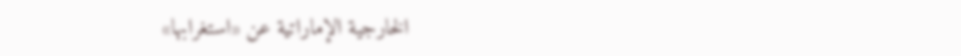الخارجية الإماراتية عن «استغرابها»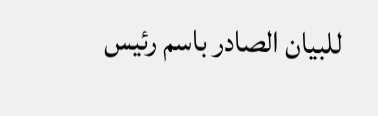للبيان الصادر باسم رئيس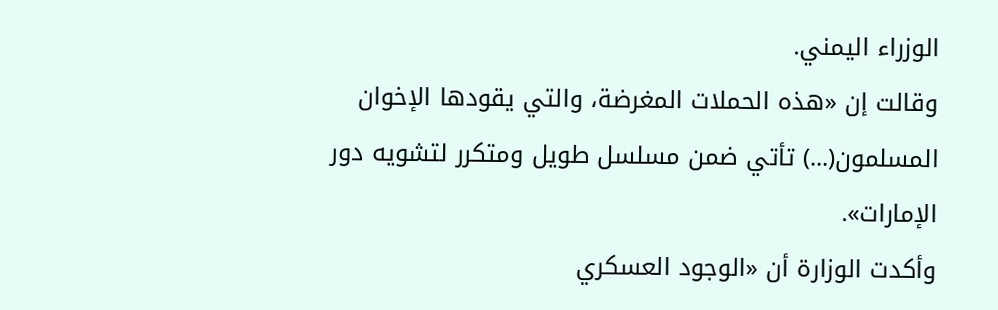الوزراء اليمني.
وقالت إن «هذه الحملات المغرضة، والتي يقودها الإخوان المسلمون(...) تأتي ضمن مسلسل طويل ومتكرر لتشويه دور الإمارات».
وأكدت الوزارة أن «الوجود العسكري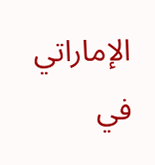الإماراتي في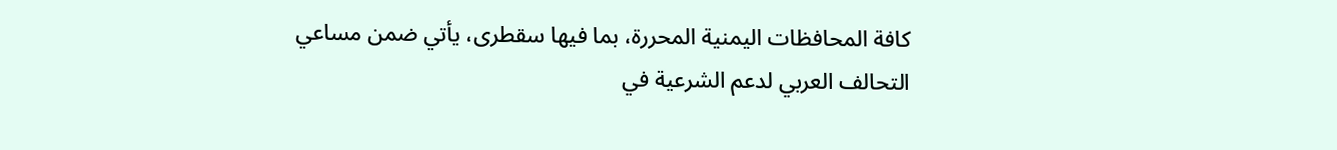كافة المحافظات اليمنية المحررة، بما فيها سقطرى، يأتي ضمن مساعي التحالف العربي لدعم الشرعية في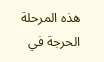هذه المرحلة الحرجة في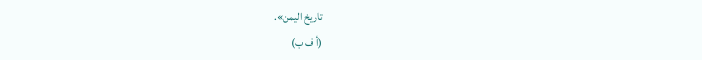تاريخ اليمن».
(أ ف ب)